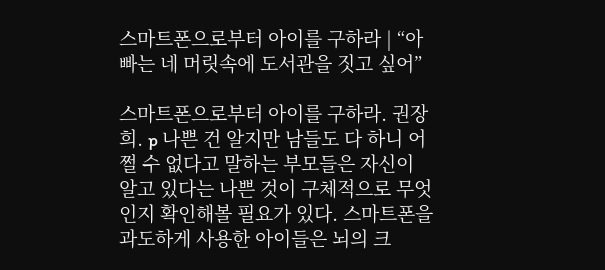스마트폰으로부터 아이를 구하라 | “아빠는 네 머릿속에 도서관을 짓고 싶어”

스마트폰으로부터 아이를 구하라. 권장희. p 나쁜 건 알지만 남들도 다 하니 어쩔 수 없다고 말하는 부모들은 자신이 알고 있다는 나쁜 것이 구체적으로 무엇인지 확인해볼 필요가 있다. 스마트폰을 과도하게 사용한 아이들은 뇌의 크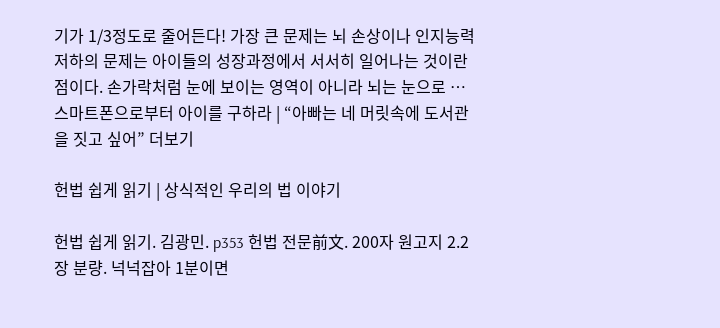기가 1/3정도로 줄어든다! 가장 큰 문제는 뇌 손상이나 인지능력 저하의 문제는 아이들의 성장과정에서 서서히 일어나는 것이란 점이다. 손가락처럼 눈에 보이는 영역이 아니라 뇌는 눈으로 … 스마트폰으로부터 아이를 구하라 | “아빠는 네 머릿속에 도서관을 짓고 싶어” 더보기

헌법 쉽게 읽기 | 상식적인 우리의 법 이야기

헌법 쉽게 읽기. 김광민. p353 헌법 전문前文. 200자 원고지 2.2장 분량. 넉넉잡아 1분이면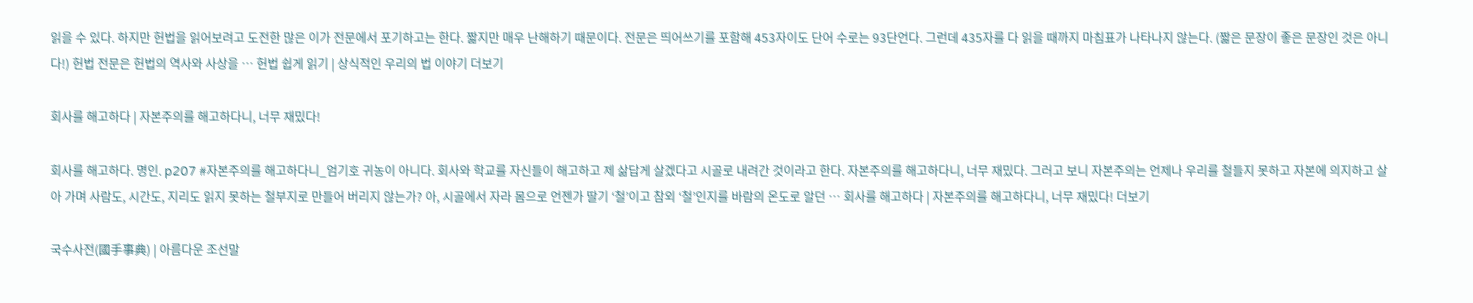읽을 수 있다. 하지만 헌법을 읽어보려고 도전한 많은 이가 전문에서 포기하고는 한다. 짧지만 매우 난해하기 때문이다. 전문은 띄어쓰기를 포함해 453자이도 단어 수로는 93단언다. 그런데 435자를 다 읽을 때까지 마침표가 나타나지 않는다. (짧은 문장이 좋은 문장인 것은 아니다!) 헌법 전문은 헌법의 역사와 사상을 … 헌법 쉽게 읽기 | 상식적인 우리의 법 이야기 더보기

회사를 해고하다 | 자본주의를 해고하다니, 너무 재밌다!

회사를 해고하다. 명인. p207 #자본주의를 해고하다니_엄기호 귀농이 아니다. 회사와 학교를 자신들이 해고하고 제 삶답게 살겠다고 시골로 내려간 것이라고 한다. 자본주의를 해고하다니, 너무 재밌다. 그러고 보니 자본주의는 언제나 우리를 철들지 못하고 자본에 의지하고 살아 가며 사람도, 시간도, 지리도 읽지 못하는 철부지로 만들어 버리지 않는가? 아, 시골에서 자라 몸으로 언젠가 딸기 ‘철’이고 참외 ‘철’인지를 바람의 온도로 알던 … 회사를 해고하다 | 자본주의를 해고하다니, 너무 재밌다! 더보기

국수사전(國手事典) | 아름다운 조선말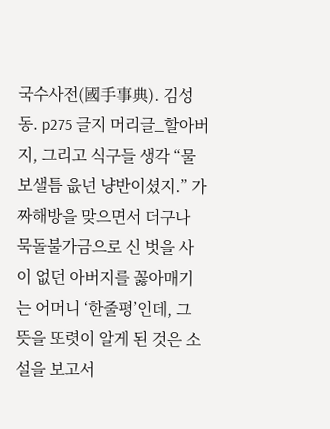국수사전(國手事典). 김성동. p275 글지 머리글_할아버지, 그리고 식구들 생각 “물보샐틈 읎넌 냥반이셨지.” 가짜해방을 맞으면서 더구나 묵돌불가금으로 신 벗을 사이 없던 아버지를 꼻아매기는 어머니 ‘한줄평’인데, 그 뜻을 또렷이 알게 된 것은 소설을 보고서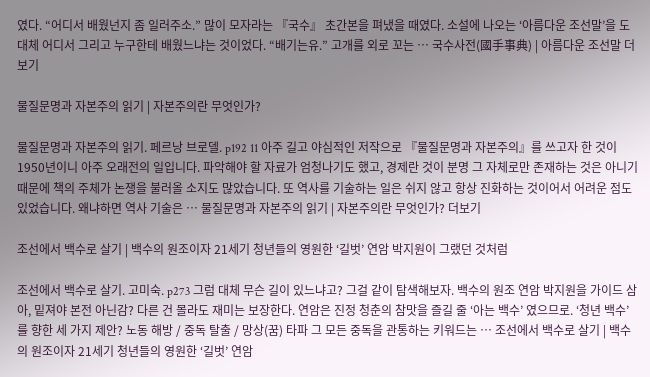였다. “어디서 배웠넌지 좀 일러주소.” 많이 모자라는 『국수』 초간본을 펴냈을 때였다. 소설에 나오는 ‘아름다운 조선말’을 도대체 어디서 그리고 누구한테 배웠느냐는 것이었다. “배기는유.” 고개를 외로 꼬는 … 국수사전(國手事典) | 아름다운 조선말 더보기

물질문명과 자본주의 읽기 | 자본주의란 무엇인가?

물질문명과 자본주의 읽기. 페르낭 브로델. p192 11 아주 길고 야심적인 저작으로 『물질문명과 자본주의』를 쓰고자 한 것이 1950년이니 아주 오래전의 일입니다. 파악해야 할 자료가 엄청나기도 했고, 경제란 것이 분명 그 자체로만 존재하는 것은 아니기 때문에 책의 주체가 논쟁을 불러올 소지도 많았습니다. 또 역사를 기술하는 일은 쉬지 않고 항상 진화하는 것이어서 어려운 점도 있었습니다. 왜냐하면 역사 기술은 … 물질문명과 자본주의 읽기 | 자본주의란 무엇인가? 더보기

조선에서 백수로 살기 | 백수의 원조이자 21세기 청년들의 영원한 ‘길벗’ 연암 박지원이 그랬던 것처럼

조선에서 백수로 살기. 고미숙. p273 그럼 대체 무슨 길이 있느냐고? 그걸 같이 탐색해보자. 백수의 원조 연암 박지원을 가이드 삼아, 밑져야 본전 아닌감? 다른 건 몰라도 재미는 보장한다. 연암은 진정 청춘의 참맛을 즐길 줄 ‘아는 백수’ 였으므로. ‘청년 백수’를 향한 세 가지 제안? 노동 해방 / 중독 탈출 / 망상(꿈) 타파 그 모든 중독을 관통하는 키워드는 … 조선에서 백수로 살기 | 백수의 원조이자 21세기 청년들의 영원한 ‘길벗’ 연암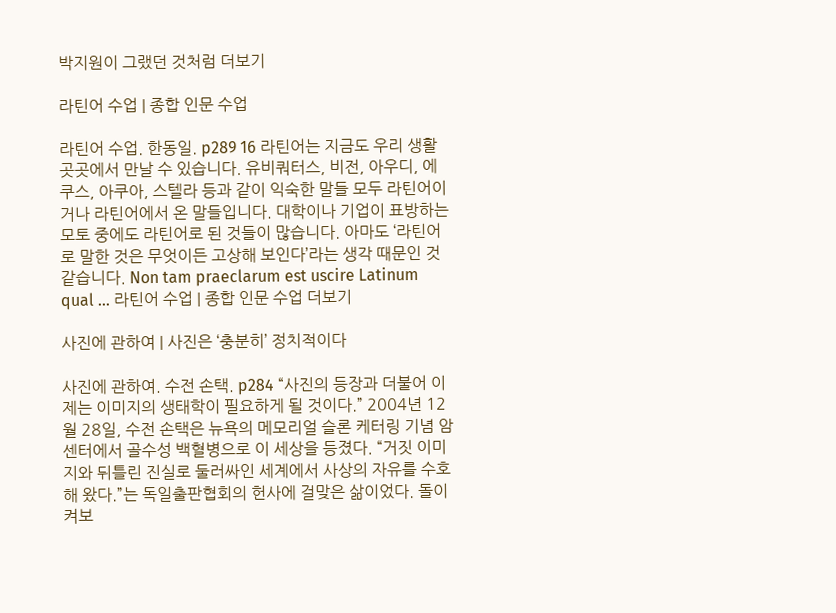박지원이 그랬던 것처럼 더보기

라틴어 수업 | 종합 인문 수업

라틴어 수업. 한동일. p289 16 라틴어는 지금도 우리 생활 곳곳에서 만날 수 있습니다. 유비쿼터스, 비전, 아우디, 에쿠스, 아쿠아, 스텔라 등과 같이 익숙한 말들 모두 라틴어이거나 라틴어에서 온 말들입니다. 대학이나 기업이 표방하는 모토 중에도 라틴어로 된 것들이 많습니다. 아마도 ‘라틴어로 말한 것은 무엇이든 고상해 보인다’라는 생각 때문인 것 같습니다. Non tam praeclarum est uscire Latinum qual … 라틴어 수업 | 종합 인문 수업 더보기

사진에 관하여 | 사진은 ‘충분히’ 정치적이다

사진에 관하여. 수전 손택. p284 “사진의 등장과 더불어 이제는 이미지의 생태학이 필요하게 될 것이다.” 2004년 12월 28일, 수전 손택은 뉴욕의 메모리얼 슬론 케터링 기념 암센터에서 골수성 백혈병으로 이 세상을 등졌다. “거짓 이미지와 뒤틀린 진실로 둘러싸인 세계에서 사상의 자유를 수호해 왔다.”는 독일출판협회의 헌사에 걸맞은 삶이었다. 돌이켜보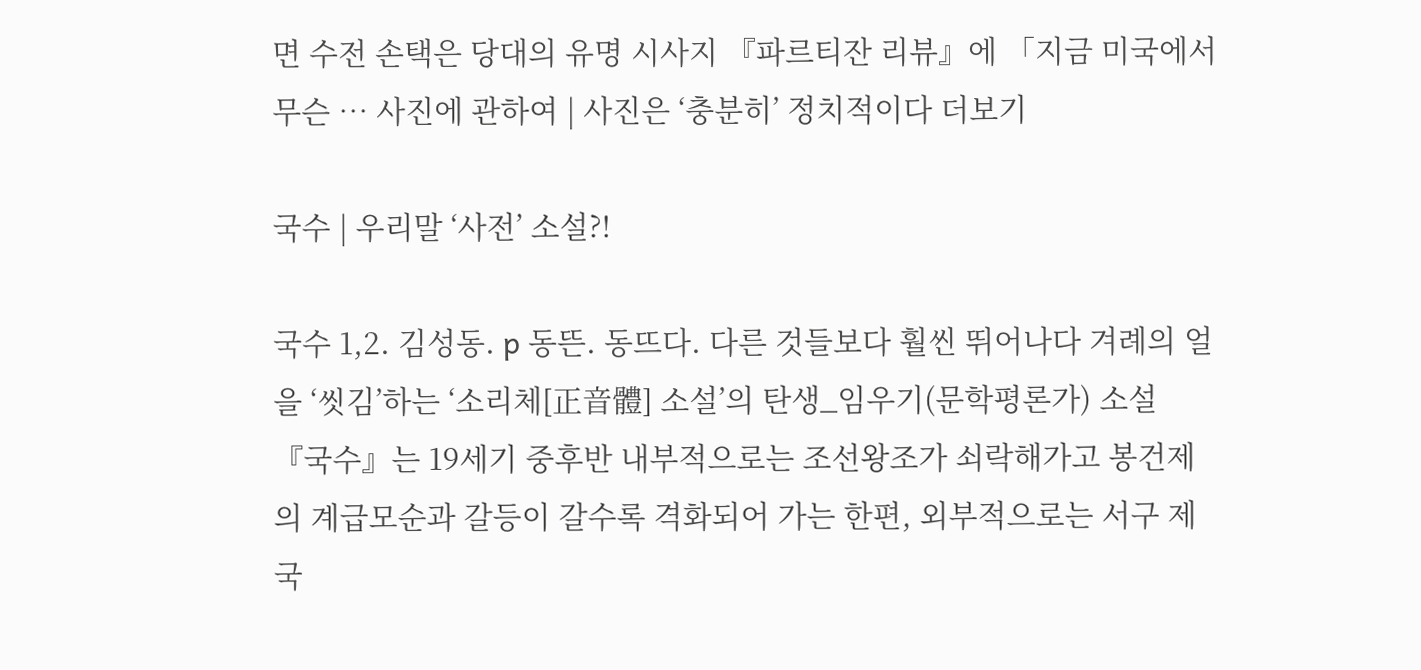면 수전 손택은 당대의 유명 시사지 『파르티잔 리뷰』에 「지금 미국에서 무슨 … 사진에 관하여 | 사진은 ‘충분히’ 정치적이다 더보기

국수 | 우리말 ‘사전’ 소설?!

국수 1,2. 김성동. p 동뜬. 동뜨다. 다른 것들보다 훨씬 뛰어나다 겨례의 얼을 ‘씻김’하는 ‘소리체[正音體] 소설’의 탄생_임우기(문학평론가) 소설 『국수』는 19세기 중후반 내부적으로는 조선왕조가 쇠락해가고 봉건제의 계급모순과 갈등이 갈수록 격화되어 가는 한편, 외부적으로는 서구 제국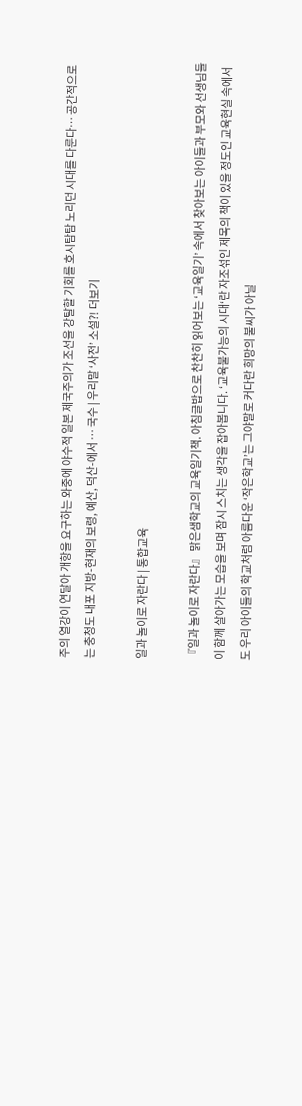주의 열강이 연달아 개항을 요구하는 와중에 야수적 일본 제국주의가 조선을 강탈할 기회를 호시탐탐 노리던 시대를 다룬다… 공간적으로는 충청도 내포 지방-현재의 보령, 예산, 덕산-에서 … 국수 | 우리말 ‘사전’ 소설?! 더보기

일과 놀이로 자란다 | 통합교육

『일과 놀이로 자란다』 맑은샘학교의 교육일기책. 아침글밥으로 찬찬히 읽어보는 ‘교육일기’ 속에서 찾아보는 아이들과 부모와 선생님들이 함께 살아가는 모습을 보며 잠시 스치는 생각을 잡아봅니다. ‘교육불가능의 시대‘란 자조섞인 제목의 책이 있을 정도인 교육현실 속에서도 우리 아이들의 학교처럼 아름다운 ‘작은학교’는 그야말로 커다란 희망의 불씨가 아닐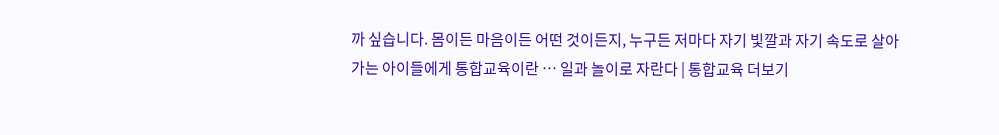까 싶습니다. 몸이든 마음이든 어떤 것이든지, 누구든 저마다 자기 빛깔과 자기 속도로 살아가는 아이들에게 통합교육이란 … 일과 놀이로 자란다 | 통합교육 더보기